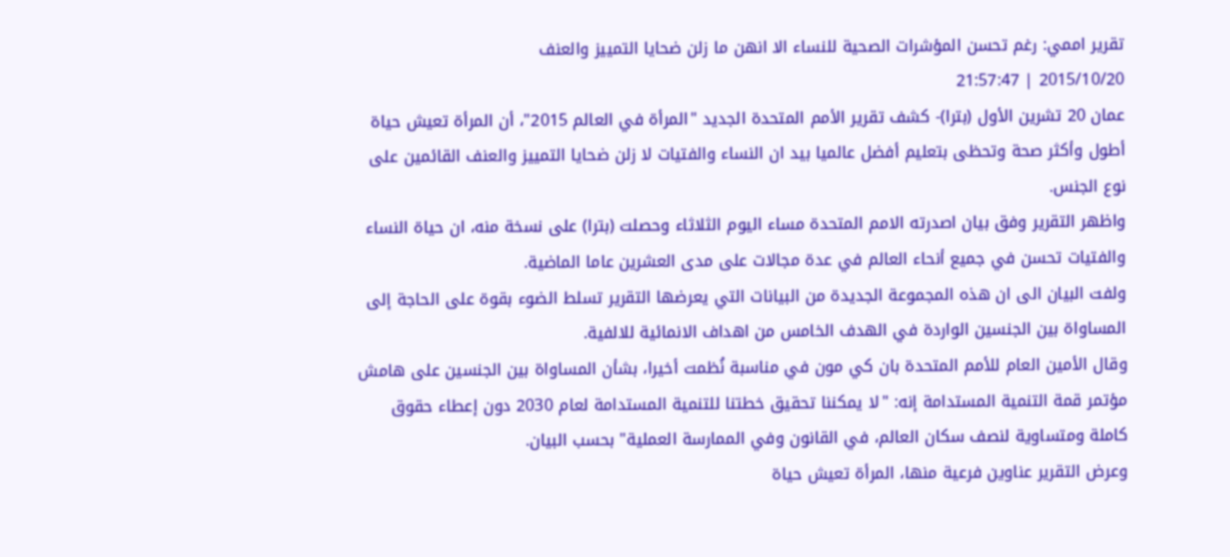تقرير اممي: رغم تحسن المؤشرات الصحية للنساء الا انهن ما زلن ضحايا التمييز والعنف
2015/10/20 | 21:57:47
عمان 20 تشرين الأول (بترا)- كشف تقرير الأمم المتحدة الجديد "المرأة في العالم 2015"، أن المرأة تعيش حياة أطول وأكثر صحة وتحظى بتعليم أفضل عالميا بيد ان النساء والفتيات لا زلن ضحايا التمييز والعنف القائمين على نوع الجنس.
واظهر التقرير وفق بيان اصدرته الامم المتحدة مساء اليوم الثلاثاء وحصلت (بترا) على نسخة منه، ان حياة النساء والفتيات تحسن في جميع أنحاء العالم في عدة مجالات على مدى العشرين عاما الماضية.
ولفت البيان الى ان هذه المجموعة الجديدة من البيانات التي يعرضها التقرير تسلط الضوء بقوة على الحاجة إلى المساواة بين الجنسين الواردة في الهدف الخامس من اهداف الانمائية للالفية.
وقال الأمين العام للأمم المتحدة بان كي مون في مناسبة نُظمت أخيرا، بشأن المساواة بين الجنسين على هامش مؤتمر قمة التنمية المستدامة إنه: "لا يمكننا تحقيق خطتنا للتنمية المستدامة لعام 2030 دون إعطاء حقوق كاملة ومتساوية لنصف سكان العالم، في القانون وفي الممارسة العملية" بحسب البيان.
وعرض التقرير عناوين فرعية منها، المرأة تعيش حياة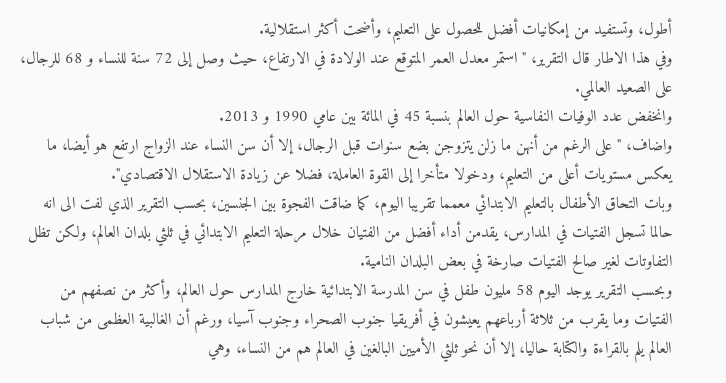أطول، وتستفيد من إمكانيات أفضل للحصول على التعليم، وأضحت أكثر استقلالية.
وفي هذا الاطار قال التقرير، "استمر معدل العمر المتوقع عند الولادة في الارتفاع، حيث وصل إلى 72 سنة للنساء و 68 للرجال، على الصعيد العالمي.
وانخفض عدد الوفيات النفاسية حول العالم بنسبة 45 في المائة بين عامي 1990 و 2013.
واضاف، "على الرغم من أنهن ما زلن يتزوجن بضع سنوات قبل الرجال، إلا أن سن النساء عند الزواج ارتفع هو أيضا، ما يعكس مستويات أعلى من التعليم، ودخولا متأخرا إلى القوة العاملة، فضلا عن زيادة الاستقلال الاقتصادي".
وبات التحاق الأطفال بالتعليم الابتدائي معمما تقريبا اليوم، كما ضاقت الفجوة بين الجنسين، بحسب التقرير الذي لفت الى انه حالما تسجل الفتيات في المدارس، يقدمن أداء أفضل من الفتيان خلال مرحلة التعليم الابتدائي في ثلثي بلدان العالم، ولكن تظل التفاوتات لغير صالح الفتيات صارخة في بعض البلدان النامية.
وبحسب التقرير يوجد اليوم 58 مليون طفل في سن المدرسة الابتدائية خارج المدارس حول العالم، وأكثر من نصفهم من الفتيات وما يقرب من ثلاثة أرباعهم يعيشون في أفريقيا جنوب الصحراء وجنوب آسيا، ورغم أن الغالبية العظمى من شباب العالم يلم بالقراءة والكتابة حاليا، إلا أن نحو ثلثي الأميين البالغين في العالم هم من النساء، وهي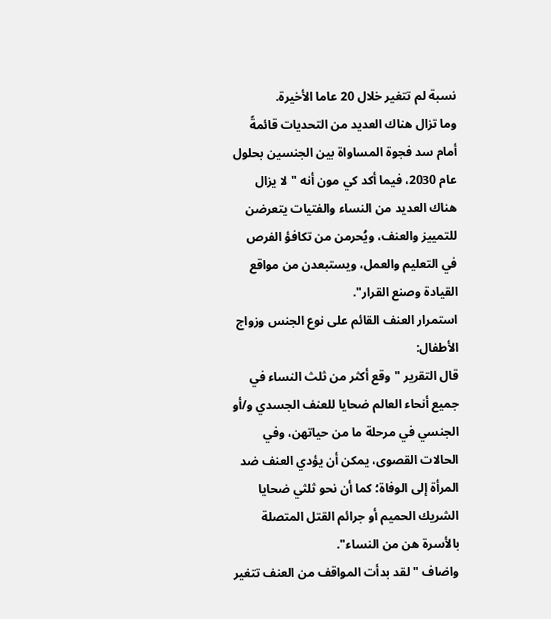نسبة لم تتغير خلال 20 عاما الأخيرة.
وما تزال هناك العديد من التحديات قائمةً أمام سد فجوة المساواة بين الجنسين بحلول عام 2030، فيما أكد كي مون أنه "لا يزال هناك العديد من النساء والفتيات يتعرضن للتمييز والعنف، ويُحرمن من تكافؤ الفرص في التعليم والعمل، ويستبعدن من مواقع القيادة وصنع القرار".
استمرار العنف القائم على نوع الجنس وزواج الأطفال:
قال التقرير "وقع أكثر من ثلث النساء في جميع أنحاء العالم ضحايا للعنف الجسدي و/أو الجنسي في مرحلة ما من حياتهن، وفي الحالات القصوى، يمكن أن يؤدي العنف ضد المرأة إلى الوفاة؛ كما أن نحو ثلثي ضحايا الشريك الحميم أو جرائم القتل المتصلة بالأسرة هن من النساء".
واضاف "لقد بدأت المواقف من العنف تتغير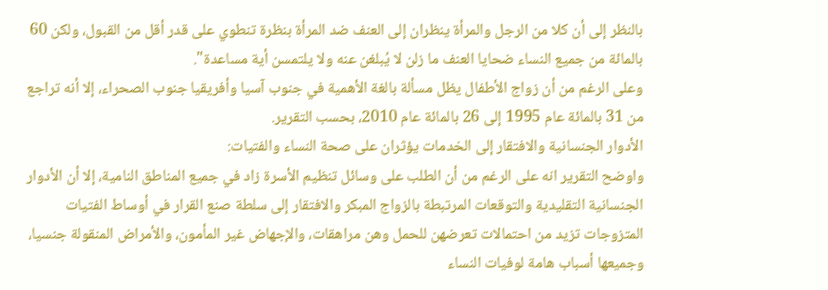بالنظر إلى أن كلا من الرجل والمرأة ينظران إلى العنف ضد المرأة بنظرة تنطوي على قدر أقل من القبول، ولكن 60 بالمائة من جميع النساء ضحايا العنف ما زلن لا يُبلغن عنه ولا يلتمسن أية مساعدة".
وعلى الرغم من أن زواج الأطفال يظل مسألة بالغة الأهمية في جنوب آسيا وأفريقيا جنوب الصحراء، إلا أنه تراجع من 31 بالمائة عام 1995 إلى 26 بالمائة عام 2010، بحسب التقرير.
الأدوار الجنسانية والافتقار إلى الخدمات يؤثران على صحة النساء والفتيات:
واوضح التقرير انه على الرغم من أن الطلب على وسائل تنظيم الأسرة زاد في جميع المناطق النامية، إلا أن الأدوار الجنسانية التقليدية والتوقعات المرتبطة بالزواج المبكر والافتقار إلى سلطة صنع القرار في أوساط الفتيات المتزوجات تزيد من احتمالات تعرضهن للحمل وهن مراهقات، والإجهاض غير المأمون، والأمراض المنقولة جنسيا، وجميعها أسباب هامة لوفيات النساء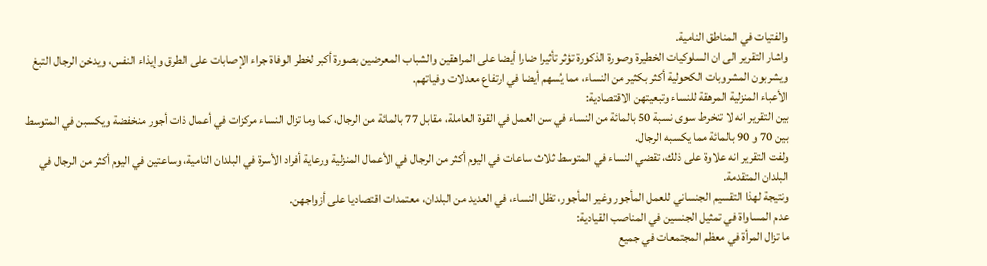والفتيات في المناطق النامية.
واشار التقرير الى ان السلوكيات الخطيرة وصورة الذكورة تؤثر تأثيرا ضارا أيضا على المراهقين والشباب المعرضين بصورة أكبر لخطر الوفاة جراء الإصابات على الطرق وإيذاء النفس، ويدخن الرجال التبغ ويشربون المشروبات الكحولية أكثر بكثير من النساء، مما يُسهم أيضا في ارتفاع معدلات وفياتهم.
الأعباء المنزلية المرهقة للنساء وتبعيتهن الاقتصادية:
بين التقرير انه لا تنخرط سوى نسبة 50 بالمائة من النساء في سن العمل في القوة العاملة، مقابل 77 بالمائة من الرجال، كما وما تزال النساء مركزات في أعمال ذات أجور منخفضة ويكسبن في المتوسط بين 70 و 90 بالمائة مما يكسبه الرجال.
ولفت التقرير انه علاوة على ذلك، تقضي النساء في المتوسط ثلاث ساعات في اليوم أكثر من الرجال في الأعمال المنزلية ورعاية أفراد الأسرة في البلدان النامية، وساعتين في اليوم أكثر من الرجال في البلدان المتقدمة.
ونتيجة لهذا التقسيم الجنساني للعمل المأجور وغير المأجور، تظل النساء، في العديد من البلدان، معتمدات اقتصاديا على أزواجهن.
عدم المساواة في تمثيل الجنسين في المناصب القيادية:
ما تزال المرأة في معظم المجتمعات في جميع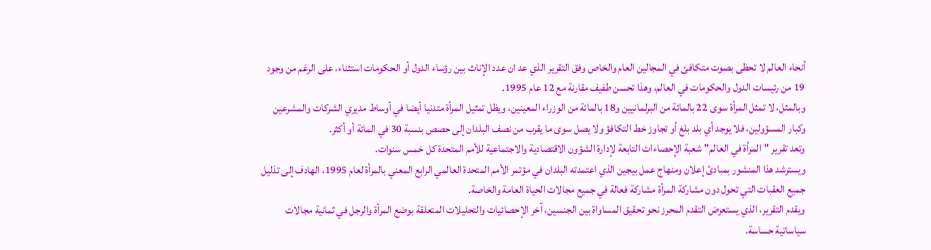أنحاء العالم لا تحظى بصوت متكافئ في المجالين العام والخاص وفق التقرير الذي عد ان عدد الإناث بين رؤساء الدول أو الحكومات استثناء، على الرغم من وجود 19 من رئيسات الدول والحكومات في العالم، وهذا تحسن طفيف مقارنة مع 12 عام 1995.
وبالمثل، لا تمثل المرأة سوى 22 بالمائة من البرلمانيين و18 بالمائة من الوزراء المعينين، ويظل تمثيل المرأة متدنيا أيضا في أوساط مديري الشركات والمشرعين وكبار المسؤولين، فلا يوجد أي بلد بلغ أو تجاوز خط التكافؤ ولا يصل سوى ما يقرب من نصف البلدان إلى حصص بنسبة 30 في المائة أو أكثر.
وتعد تقرير "المرأة في العالم" شعبة الإحصاءات التابعة لإدارة الشؤون الاقتصادية والاجتماعية للأمم المتحدة كل خمس سنوات.
ويسترشد هذا المنشور بمبادئ إعلان ومنهاج عمل بيجين الذي اعتمدته البلدان في مؤتمر الأمم المتحدة العالمي الرابع المعني بالمرأة لعام 1995، الهادف إلى تذليل جميع العقبات التي تحول دون مشاركة المرأة مشاركة فعالة في جميع مجالات الحياة العامة والخاصة.
ويقدم التقرير، الذي يستعرض التقدم المحرز نحو تحقيق المساواة بين الجنسين، آخر الإحصائيات والتحليلات المتعلقة بوضع المرأة والرجل في ثمانية مجالات سياساتية حساسة.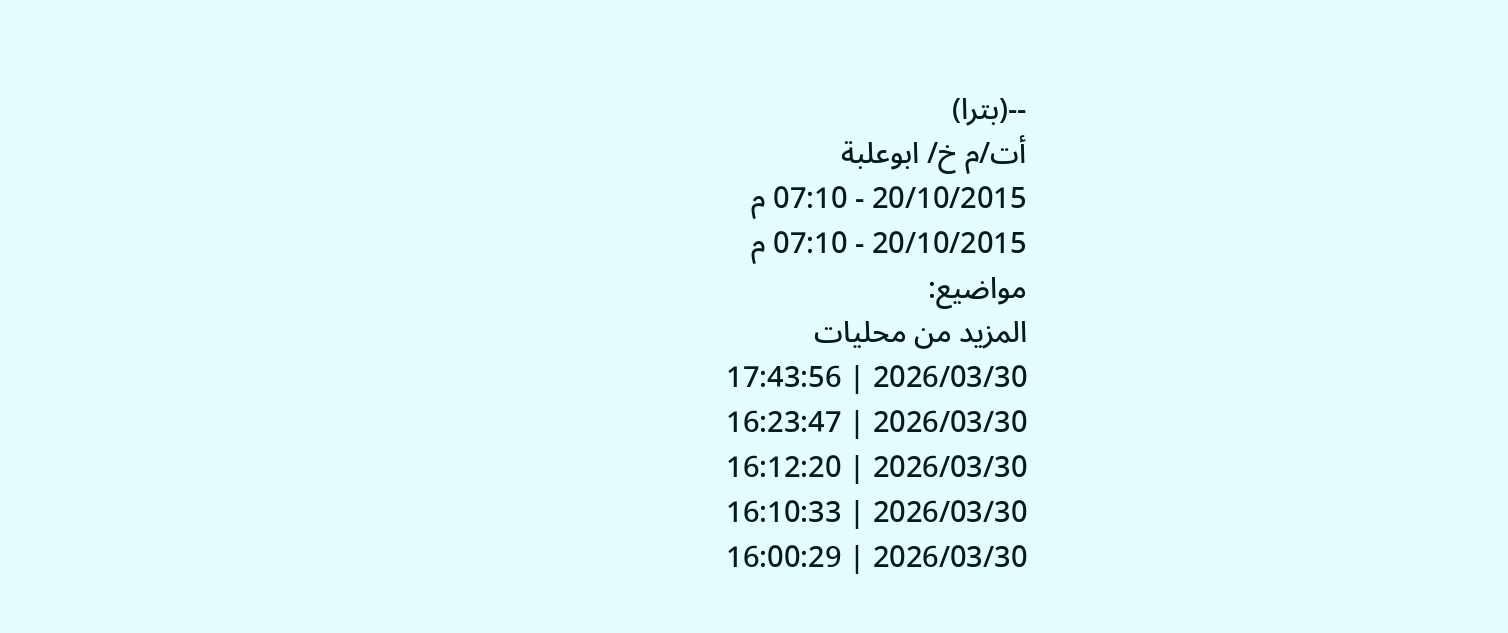--(بترا)
أت/م خ/ ابوعلبة
20/10/2015 - 07:10 م
20/10/2015 - 07:10 م
مواضيع:
المزيد من محليات
2026/03/30 | 17:43:56
2026/03/30 | 16:23:47
2026/03/30 | 16:12:20
2026/03/30 | 16:10:33
2026/03/30 | 16:00:29